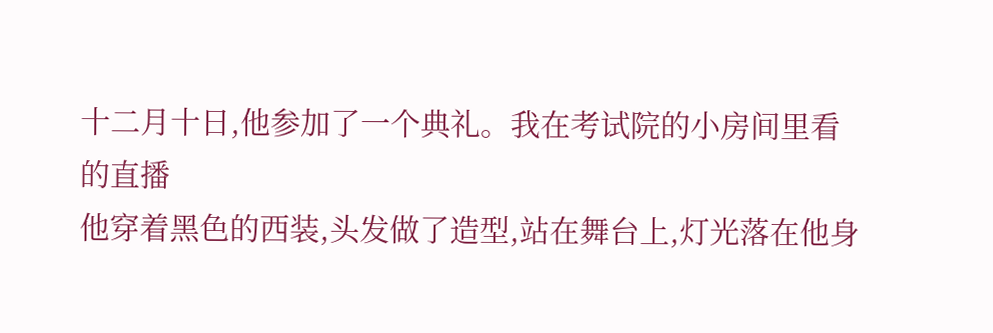十二月十日,他参加了一个典礼。我在考试院的小房间里看的直播
他穿着黑色的西装,头发做了造型,站在舞台上,灯光落在他身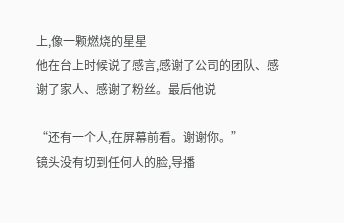上,像一颗燃烧的星星
他在台上时候说了感言,感谢了公司的团队、感谢了家人、感谢了粉丝。最后他说

“还有一个人,在屏幕前看。谢谢你。”
镜头没有切到任何人的脸,导播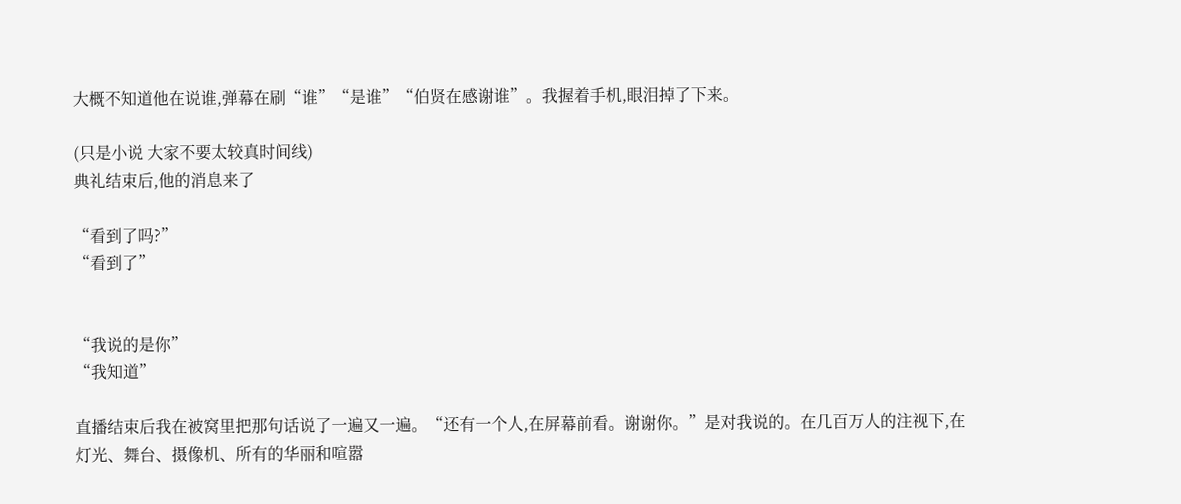大概不知道他在说谁,弹幕在刷“谁”“是谁”“伯贤在感谢谁”。我握着手机,眼泪掉了下来。

(只是小说 大家不要太较真时间线)
典礼结束后,他的消息来了

“看到了吗?”
“看到了”


“我说的是你”
“我知道”

直播结束后我在被窝里把那句话说了一遍又一遍。“还有一个人,在屏幕前看。谢谢你。”是对我说的。在几百万人的注视下,在灯光、舞台、摄像机、所有的华丽和喧嚣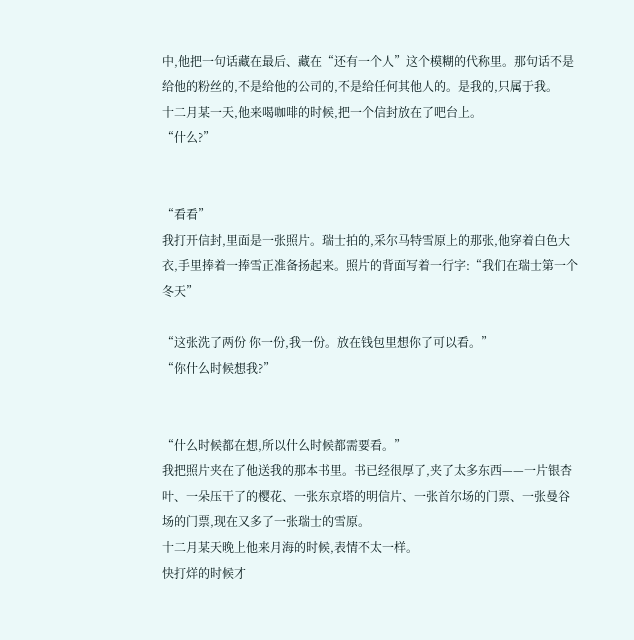中,他把一句话藏在最后、藏在“还有一个人”这个模糊的代称里。那句话不是给他的粉丝的,不是给他的公司的,不是给任何其他人的。是我的,只属于我。
十二月某一天,他来喝咖啡的时候,把一个信封放在了吧台上。
“什么?”


“看看”
我打开信封,里面是一张照片。瑞士拍的,采尔马特雪原上的那张,他穿着白色大衣,手里捧着一捧雪正准备扬起来。照片的背面写着一行字:“我们在瑞士第一个冬天”

“这张洗了两份 你一份,我一份。放在钱包里想你了可以看。”
“你什么时候想我?”


“什么时候都在想,所以什么时候都需要看。”
我把照片夹在了他送我的那本书里。书已经很厚了,夹了太多东西——一片银杏叶、一朵压干了的樱花、一张东京塔的明信片、一张首尔场的门票、一张曼谷场的门票,现在又多了一张瑞士的雪原。
十二月某天晚上他来月海的时候,表情不太一样。
快打烊的时候才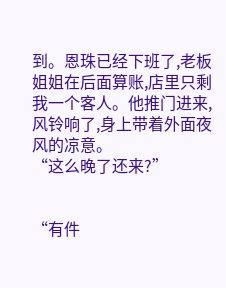到。恩珠已经下班了,老板姐姐在后面算账,店里只剩我一个客人。他推门进来,风铃响了,身上带着外面夜风的凉意。
“这么晚了还来?”


“有件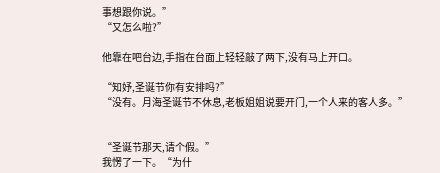事想跟你说。”
“又怎么啦?”

他靠在吧台边,手指在台面上轻轻敲了两下,没有马上开口。

“知妤,圣诞节你有安排吗?”
“没有。月海圣诞节不休息,老板姐姐说要开门,一个人来的客人多。”


“圣诞节那天,请个假。”
我愣了一下。“为什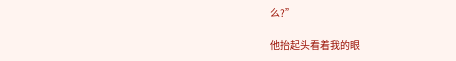么?”

他抬起头看着我的眼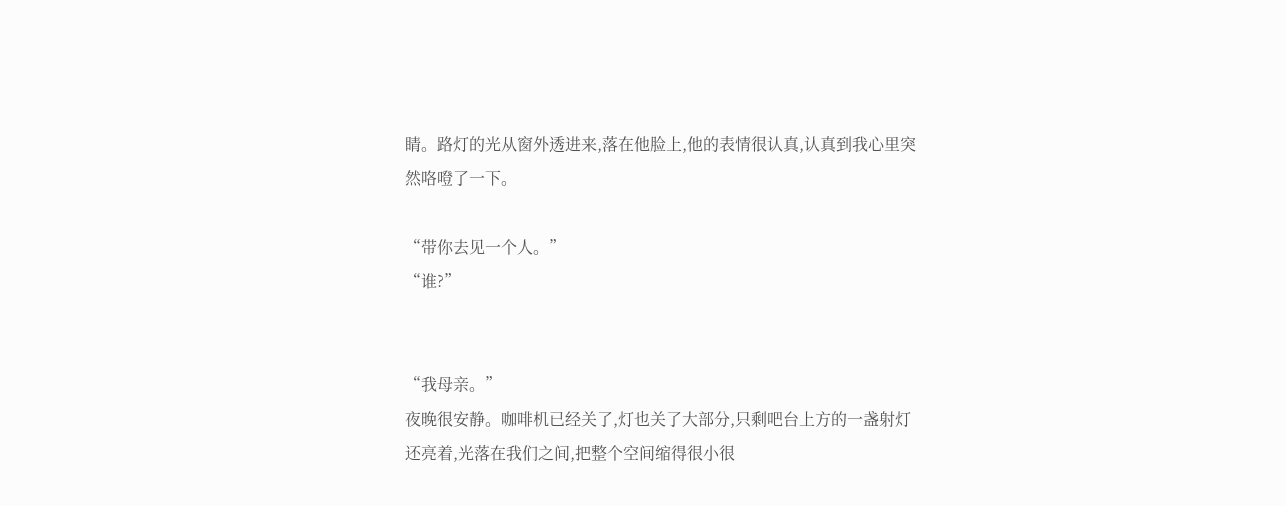睛。路灯的光从窗外透进来,落在他脸上,他的表情很认真,认真到我心里突然咯噔了一下。

“带你去见一个人。”
“谁?”


“我母亲。”
夜晚很安静。咖啡机已经关了,灯也关了大部分,只剩吧台上方的一盏射灯还亮着,光落在我们之间,把整个空间缩得很小很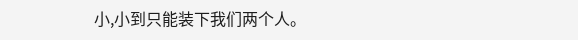小,小到只能装下我们两个人。